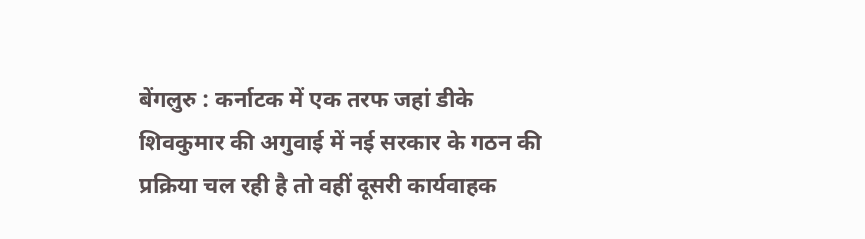बेंगलुरु : कर्नाटक में एक तरफ जहां डीके शिवकुमार की अगुवाई में नई सरकार के गठन की प्रक्रिया चल रही है तो वहीं दूसरी कार्यवाहक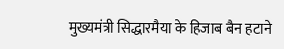मुख्यमंत्री सिद्धारमैया के हिजाब बैन हटाने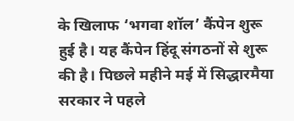के खिलाफ ‘भगवा शॉल’ कैंपेन शुरू हुई है। यह कैंपेन हिंदू संगठनों से शुरू की है। पिछले महीने मई में सिद्धारमैया सरकार ने पहले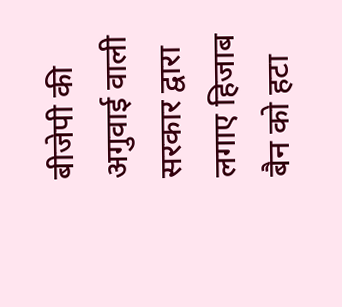बीजेपी की अगुवाई वाली सरकार द्वारा लगाए हिजाब बैन को हटा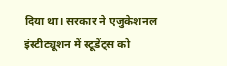दिया था। सरकार ने एजुकेशनल इंस्टीट्यूशन में स्टूडेंट्स को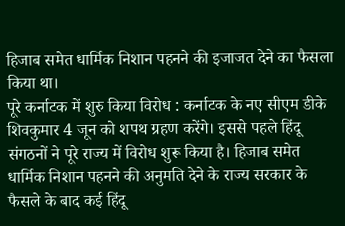हिजाब समेत धार्मिक निशान पहनने की इजाजत देने का फैसला किया था।
पूरे कर्नाटक में शुरु किया विरोध : कर्नाटक के नए सीएम डीके शिवकुमार 4 जून को शपथ ग्रहण करेंगे। इससे पहले हिंदू संगठनों ने पूरे राज्य में विरोध शुरू किया है। हिजाब समेत धार्मिक निशान पहनने की अनुमति देने के राज्य सरकार के फैसले के बाद कई हिंदू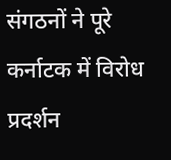संगठनों ने पूरे कर्नाटक में विरोध प्रदर्शन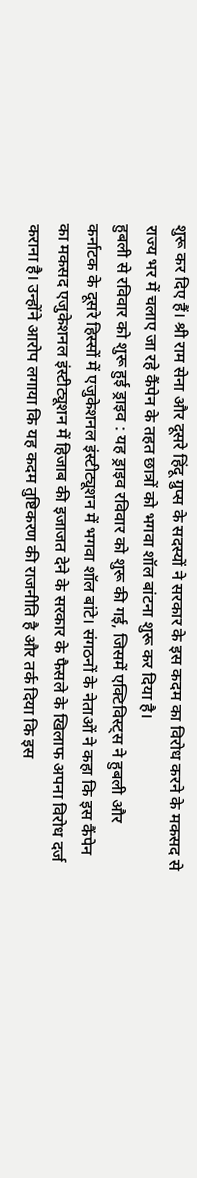शुरू कर दिए हैं। श्री राम सेना और दूसरे हिंदू ग्रुप्स के सदस्यों ने सरकार के इस कदम का विरोध करने के मकसद से राज्य भर में चलाए जा रहे कैंपेन के तहत छात्रों को भगवा शॉल बांटना शुरू कर दिया है।
हुबली से रविवार को शुरू हुई ड्राइव : यह ड्राइव रविवार को शुरू की गई, जिसमें एक्टिविस्ट्स ने हुबली और कर्नाटक के दूसरे हिस्सों में एजुकेशनल इंस्टीट्यूशन में भगवा शॉल बांटे। संगठनों के नेताओं ने कहा कि इस कैंपेन का मकसद एजुकेशनल इंस्टीट्यूशन में हिजाब की इजाजत देने के सरकार के फैसले के खिलाफ अपना विरोध दर्ज कराना है। उन्होंने आरोप लगाया कि यह कदम तुष्टिकरण की राजनीति है और तर्क दिया कि इस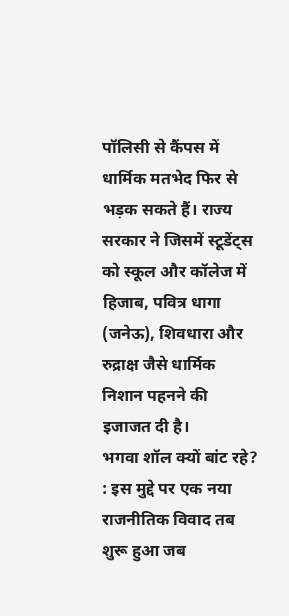पॉलिसी से कैंपस में धार्मिक मतभेद फिर से भड़क सकते हैं। राज्य सरकार ने जिसमें स्टूडेंट्स को स्कूल और कॉलेज में हिजाब, पवित्र धागा (जनेऊ), शिवधारा और रुद्राक्ष जैसे धार्मिक निशान पहनने की इजाजत दी है।
भगवा शॉल क्यों बांट रहे? : इस मुद्दे पर एक नया राजनीतिक विवाद तब शुरू हुआ जब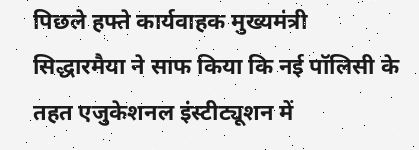पिछले हफ्ते कार्यवाहक मुख्यमंत्री सिद्धारमैया ने साफ किया कि नई पॉलिसी के तहत एजुकेशनल इंस्टीट्यूशन में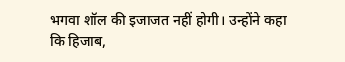भगवा शॉल की इजाजत नहीं होगी। उन्होंने कहा कि हिजाब,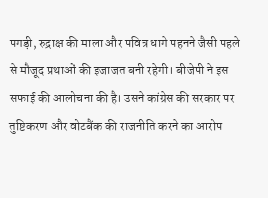पगड़ी, रुद्राक्ष की माला और पवित्र धागे पहनने जैसी पहले से मौजूद प्रथाओं की इजाजत बनी रहेगी। बीजेपी ने इस सफाई की आलोचना की है। उसने कांग्रेस की सरकार पर तुष्टिकरण और वोटबैंक की राजनीति करने का आरोप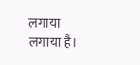लगाया लगाया है।